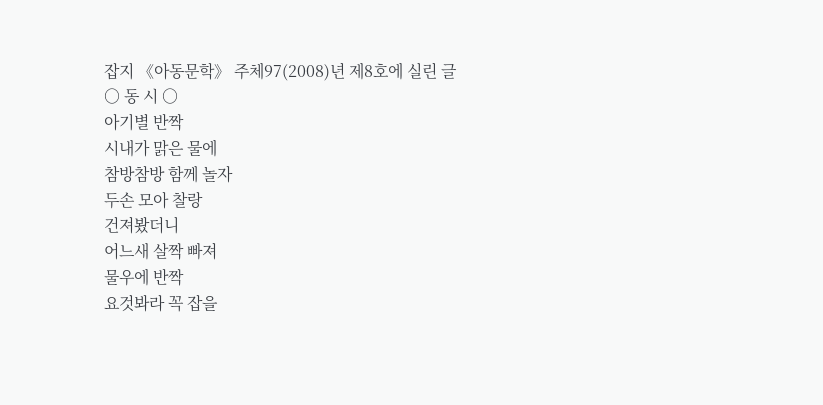잡지 《아동문학》 주체97(2008)년 제8호에 실린 글
○ 동 시 ○
아기별 반짝
시내가 맑은 물에
참방참방 함께 놀자
두손 모아 찰랑
건져봤더니
어느새 살짝 빠져
물우에 반짝
요것봐라 꼭 잡을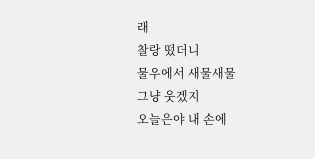래
찰랑 떴더니
물우에서 새물새물
그냥 웃겠지
오늘은야 내 손에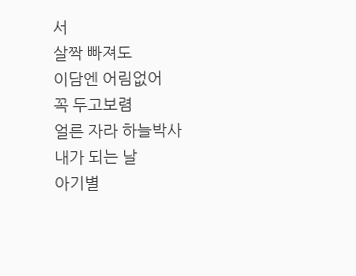서
살짝 빠져도
이담엔 어림없어
꼭 두고보렴
얼른 자라 하늘박사
내가 되는 날
아기별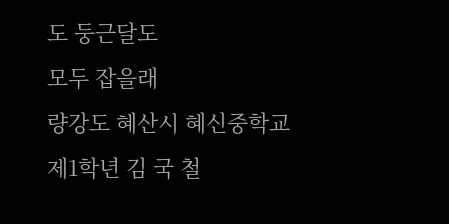도 둥근달도
모두 잡을래
량강도 혜산시 혜신중학교
제1학년 김 국 철